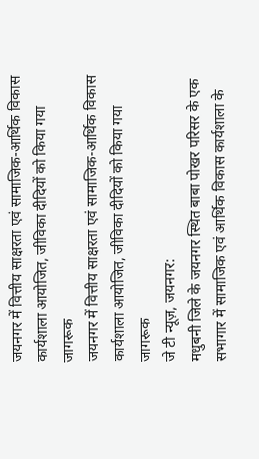जयनगर में वित्तीय साक्षरता एवं सामाजिक-आर्थिक विकास कार्यशाला आयोजित, जीविका दीदियों को किया गया जागरूक
जयनगर में वित्तीय साक्षरता एवं सामाजिक-आर्थिक विकास कार्यशाला आयोजित, जीविका दीदियों को किया गया जागरूक
जे टी न्यूज़, जयनगर:
मधुबनी जिले के जयनगर स्थित बाबा पोखर परिसर के एक सभागार में सामाजिक एवं आर्थिक विकास कार्यशाला के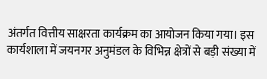अंतर्गत वित्तीय साक्षरता कार्यक्रम का आयोजन किया गया। इस कार्यशाला में जयनगर अनुमंडल के विभिन्न क्षेत्रों से बड़ी संख्या में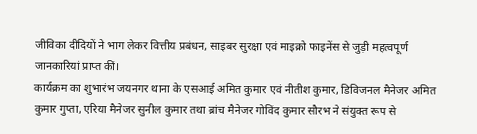जीविका दीदियों ने भाग लेकर वित्तीय प्रबंधन, साइबर सुरक्षा एवं माइक्रो फाइनेंस से जुड़ी महत्वपूर्ण जानकारियां प्राप्त कीं।
कार्यक्रम का शुभारंभ जयनगर थाना के एसआई अमित कुमार एवं नीतीश कुमार, डिविजनल मैनेजर अमित कुमार गुप्ता, एरिया मैनेजर सुनील कुमार तथा ब्रांच मैनेजर गोविंद कुमार सौरभ ने संयुक्त रूप से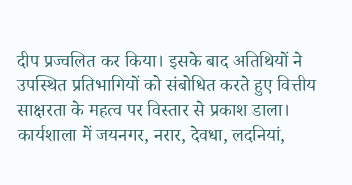दीप प्रज्वलित कर किया। इसके बाद अतिथियों ने उपस्थित प्रतिभागियों को संबोधित करते हुए वित्तीय साक्षरता के महत्व पर विस्तार से प्रकाश डाला।
कार्यशाला में जयनगर, नरार, देवधा, लदनियां,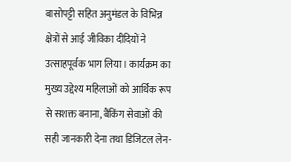बासोपट्टी सहित अनुमंडल के विभिन्न क्षेत्रों से आई जीविका दीदियों ने उत्साहपूर्वक भाग लिया। कार्यक्रम का मुख्य उद्देश्य महिलाओं को आर्थिक रूप से सशक्त बनाना, बैंकिंग सेवाओं की सही जानकारी देना तथा डिजिटल लेन-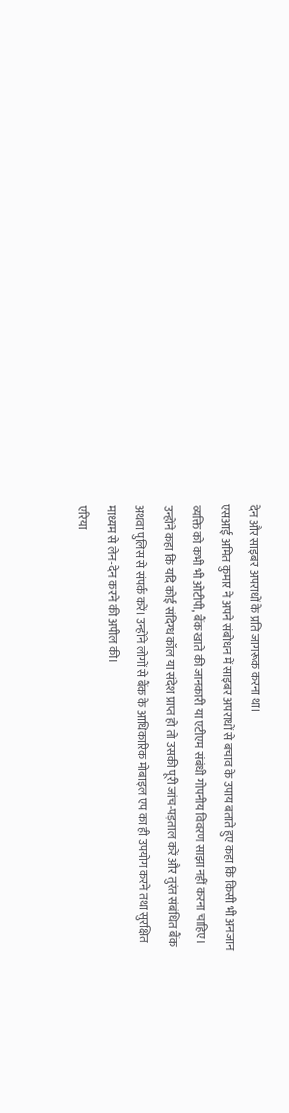देन और साइबर अपराधों के प्रति जागरूक करना था।
एसआई अमित कुमार ने अपने संबोधन में साइबर अपराधों से बचाव के उपाय बताते हुए कहा कि किसी भी अनजान व्यक्ति को कभी भी ओटीपी, बैंक खाते की जानकारी या एटीएम संबंधी गोपनीय विवरण साझा नहीं करना चाहिए। उन्होंने कहा कि यदि कोई संदिग्ध कॉल या संदेश प्राप्त हो तो उसकी पूरी जांच-पड़ताल करें और तुरंत संबंधित बैंक अथवा पुलिस से संपर्क करें। उन्होंने लोगों से बैंक के आधिकारिक मोबाइल एप का ही उपयोग करने तथा सुरक्षित माध्यम से लेन-देन करने की अपील की।
एरिया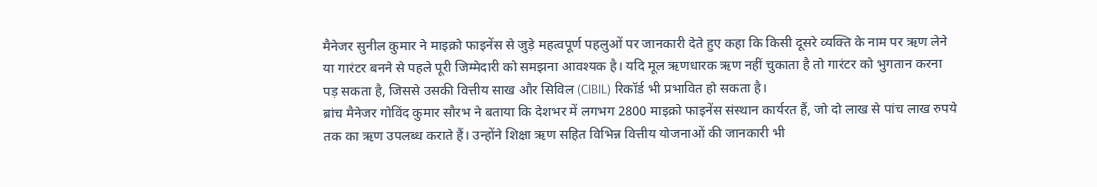मैनेजर सुनील कुमार ने माइक्रो फाइनेंस से जुड़े महत्वपूर्ण पहलुओं पर जानकारी देते हुए कहा कि किसी दूसरे व्यक्ति के नाम पर ऋण लेने या गारंटर बनने से पहले पूरी जिम्मेदारी को समझना आवश्यक है। यदि मूल ऋणधारक ऋण नहीं चुकाता है तो गारंटर को भुगतान करना पड़ सकता है, जिससे उसकी वित्तीय साख और सिविल (CIBIL) रिकॉर्ड भी प्रभावित हो सकता है।
ब्रांच मैनेजर गोविंद कुमार सौरभ ने बताया कि देशभर में लगभग 2800 माइक्रो फाइनेंस संस्थान कार्यरत हैं, जो दो लाख से पांच लाख रुपये तक का ऋण उपलब्ध कराते हैं। उन्होंने शिक्षा ऋण सहित विभिन्न वित्तीय योजनाओं की जानकारी भी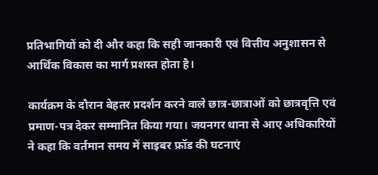प्रतिभागियों को दी और कहा कि सही जानकारी एवं वित्तीय अनुशासन से आर्थिक विकास का मार्ग प्रशस्त होता है।

कार्यक्रम के दौरान बेहतर प्रदर्शन करने वाले छात्र-छात्राओं को छात्रवृत्ति एवं प्रमाण-पत्र देकर सम्मानित किया गया। जयनगर थाना से आए अधिकारियों ने कहा कि वर्तमान समय में साइबर फ्रॉड की घटनाएं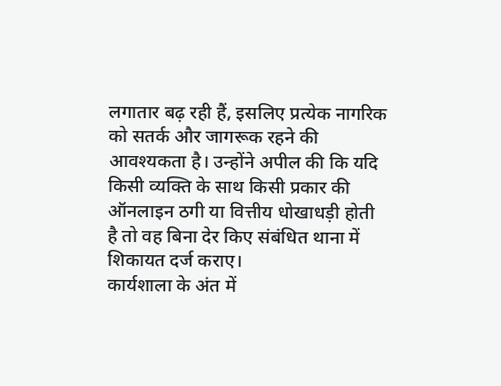लगातार बढ़ रही हैं, इसलिए प्रत्येक नागरिक को सतर्क और जागरूक रहने की आवश्यकता है। उन्होंने अपील की कि यदि किसी व्यक्ति के साथ किसी प्रकार की ऑनलाइन ठगी या वित्तीय धोखाधड़ी होती है तो वह बिना देर किए संबंधित थाना में शिकायत दर्ज कराए।
कार्यशाला के अंत में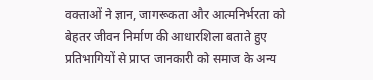वक्ताओं ने ज्ञान, जागरूकता और आत्मनिर्भरता को बेहतर जीवन निर्माण की आधारशिला बताते हुए प्रतिभागियों से प्राप्त जानकारी को समाज के अन्य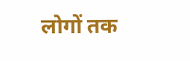लोगों तक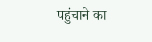पहुंचाने का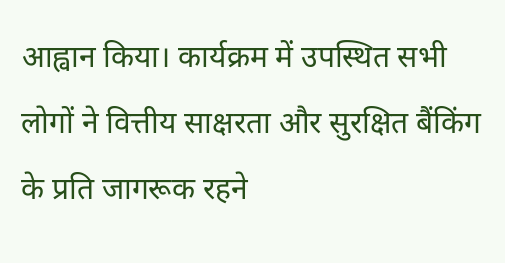आह्वान किया। कार्यक्रम में उपस्थित सभी लोगों ने वित्तीय साक्षरता और सुरक्षित बैंकिंग के प्रति जागरूक रहने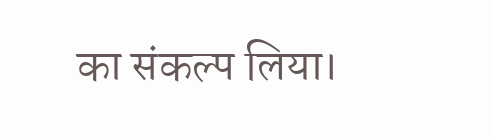का संकल्प लिया।